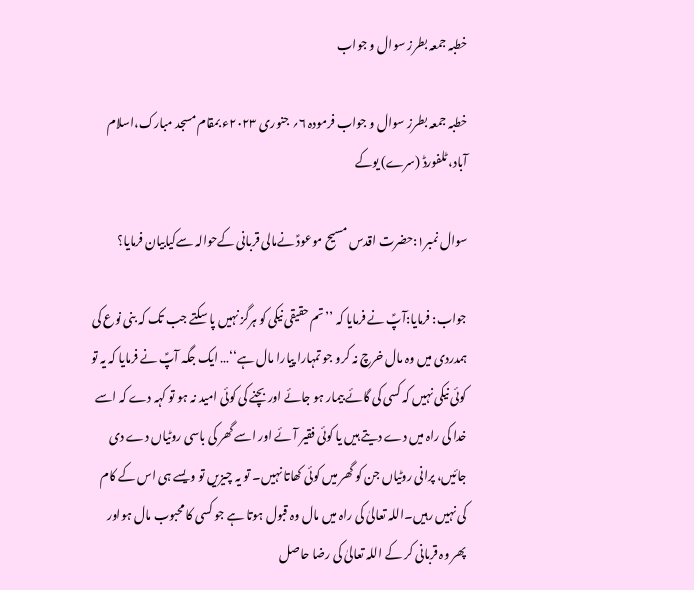خطبہ جمعہ بطرز سوال و جواب

خطبہ جمعہ بطرز سوال و جواب فرمودہ ۶؍ جنوری ۲۰۲۳ء بمقام مسجد مبارک،اسلام آباد، ٹلفورڈ (سرے) یوکے

سوال نمبر۱:حضرت اقدس مسیح موعودؑ نےمالی قربانی کےحوالہ سےکیابیان فرمایا؟

جواب: فرمایا:آپؑ نے فرمایا کہ ’’تم حقیقی نیکی کو ہرگز نہیں پا سکتے جب تک کہ بنی نوع کی ہمدردی میں وہ مال خرچ نہ کرو جو تمہارا پیارا مال ہے‘‘… ایک جگہ آپؑ نے فرمایا کہ یہ تو کوئی نیکی نہیں کہ کسی کی گائے بیمار ہو جائے اور بچنے کی کوئی امید نہ ہو تو کہہ دے کہ اسے خدا کی راہ میں دے دیتے ہیں یا کوئی فقیر آئے اور اسے گھر کی باسی روٹیاں دے دی جائیں، پرانی روٹیاں جن کو گھر میں کوئی کھاتا نہیں۔ تو یہ چیزیں تو ویسے ہی اس کے کام کی نہیں رہیں۔اللہ تعالیٰ کی راہ میں مال وہ قبول ہوتا ہے جو کسی کا محبوب مال ہواور پھر وہ قربانی کر کے اللہ تعالیٰ کی رضا حاصل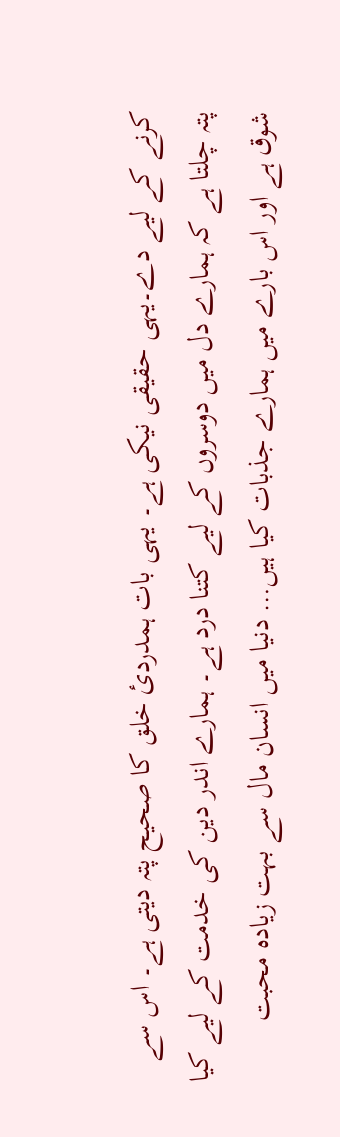کرنے کے لیے دے۔یہی حقیقی نیکی ہے۔ یہی بات ہمدردیٔ خلق کا صحیح پتہ دیتی ہے۔ اس سے پتہ چلتا ہے کہ ہمارے دل میں دوسروں کے لیے کتنا درد ہے۔ ہمارے اندر دین کی خدمت کے لیے کیا شوق ہے اور اس بارے میں ہمارے جذبات کیا ہیں… دنیا میں انسان مال سے بہت زیادہ محبت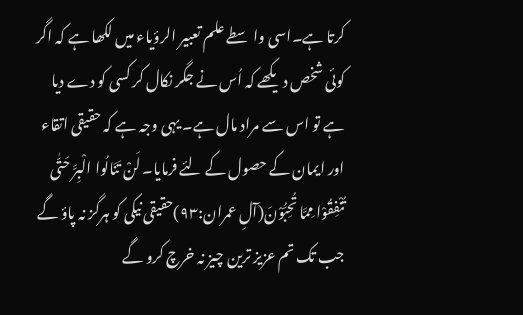کرتا ہے۔اسی واسطے علم تعبیر الرؤیاء میں لکھا ہے کہ اگر کوئی شخص دیکھے کہ اُس نے جگر نکال کر کسی کو دے دیا ہے تو اس سے مراد مال ہے۔ یہی وجہ ہے کہ حقیقی اتقاء اور ایمان کے حصول کے لئے فرمایا۔ لَنْ تَنَالُوا الْبِرَّ حَتّٰى تُنْفِقُوْا مِمَّا تُحِبُّوْنَ(آلِ عمران:۹۳)حقیقی نیکی کو ہرگز نہ پاؤ گے جب تک تم عزیز ترین چیز نہ خرچ کرو گے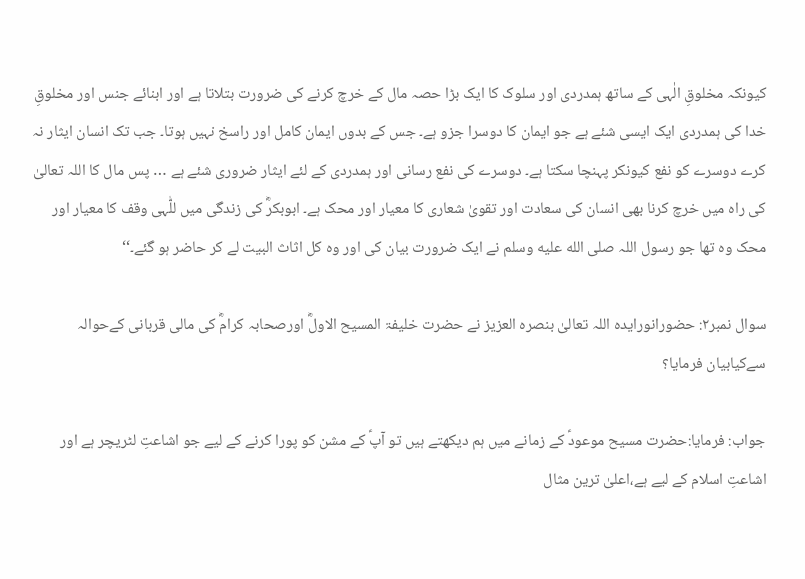کیونکہ مخلوقِ الٰہی کے ساتھ ہمدردی اور سلوک کا ایک بڑا حصہ مال کے خرچ کرنے کی ضرورت بتلاتا ہے اور ابنائے جنس اور مخلوقِ خدا کی ہمدردی ایک ایسی شئے ہے جو ایمان کا دوسرا جزو ہے۔ جس کے بدوں ایمان کامل اور راسخ نہیں ہوتا۔ جب تک انسان ایثار نہ کرے دوسرے کو نفع کیونکر پہنچا سکتا ہے۔ دوسرے کی نفع رسانی اور ہمدردی کے لئے ایثار ضروری شئے ہے … پس مال کا اللہ تعالیٰ کی راہ میں خرچ کرنا بھی انسان کی سعادت اور تقویٰ شعاری کا معیار اور محک ہے۔ ابوبکرؓ کی زندگی میں للّٰہی وقف کا معیار اور محک وہ تھا جو رسول اللہ صلى الله عليه وسلم نے ایک ضرورت بیان کی اور وہ کل اثاث البیت لے کر حاضر ہو گئے۔‘‘

سوال نمبر۲: حضورانورایدہ اللہ تعالیٰ بنصرہ العزیز نے حضرت خلیفۃ المسیح الاولؓ اورصحابہ کرامؓ کی مالی قربانی کےحوالہ سےکیابیان فرمایا؟

جواب: فرمایا:حضرت مسیح موعودؑ کے زمانے میں ہم دیکھتے ہیں تو آپؑ کے مشن کو پورا کرنے کے لیے جو اشاعتِ لٹریچر ہے اور اشاعتِ اسلام کے لیے ہے،اعلیٰ ترین مثال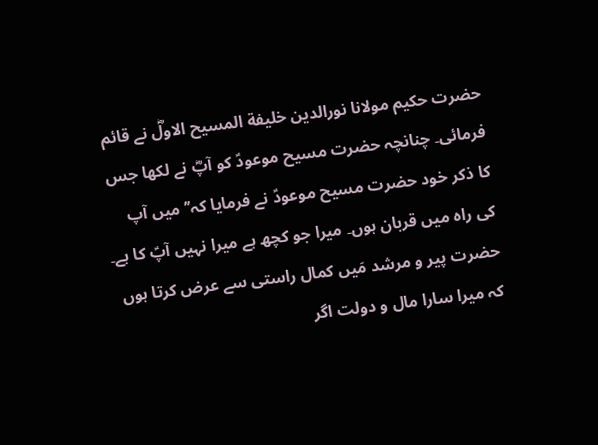حضرت حکیم مولانا نورالدین خلیفة المسیح الاولؓ نے قائم فرمائی۔ چنانچہ حضرت مسیح موعودؑ کو آپؓ نے لکھا جس کا ذکر خود حضرت مسیح موعودؑ نے فرمایا کہ’’میں آپ کی راہ میں قربان ہوں۔ میرا جو کچھ ہے میرا نہیں آپؑ کا ہے۔ حضرت پیر و مرشد مَیں کمال راستی سے عرض کرتا ہوں کہ میرا سارا مال و دولت اگر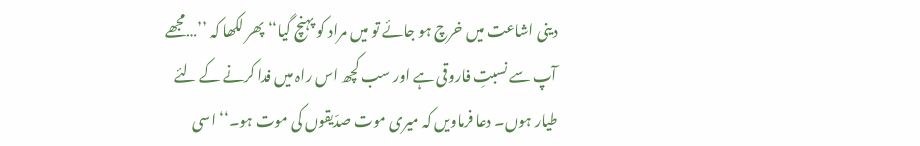دینی اشاعت میں خرچ ہو جائے تو میں مراد کو پہنچ گیا‘‘ پھر لکھا کہ ’’…مجھے آپ سے نسبتِ فاروقی ہے اور سب کچھ اس راہ میں فدا کرنے کے لئے طیار ہوں۔ دعا فرماویں کہ میری موت صدّیقوں کی موت ہو۔‘‘اسی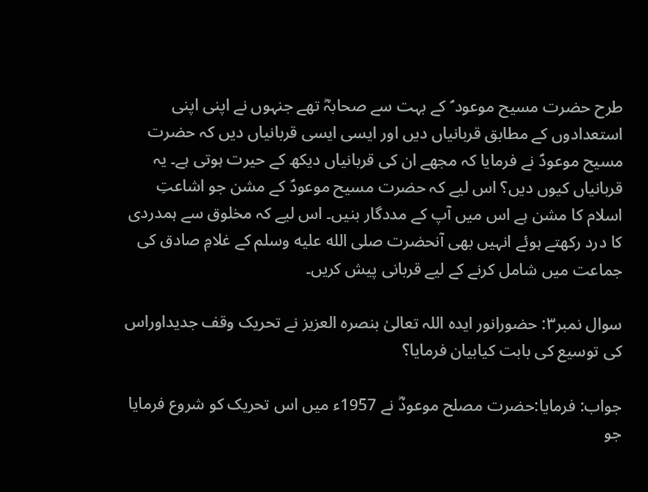طرح حضرت مسیح موعود ؑ کے بہت سے صحابہؓ تھے جنہوں نے اپنی اپنی استعدادوں کے مطابق قربانیاں دیں اور ایسی ایسی قربانیاں دیں کہ حضرت مسیح موعودؑ نے فرمایا کہ مجھے ان کی قربانیاں دیکھ کے حیرت ہوتی ہے۔ یہ قربانیاں کیوں دیں؟ اس لیے کہ حضرت مسیح موعودؑ کے مشن جو اشاعتِ اسلام کا مشن ہے اس میں آپ کے مددگار بنیں۔ اس لیے کہ مخلوق سے ہمدردی کا درد رکھتے ہوئے انہیں بھی آنحضرت صلى الله عليه وسلم کے غلامِ صادق کی جماعت میں شامل کرنے کے لیے قربانی پیش کریں۔

سوال نمبر۳: حضورانور ایدہ اللہ تعالیٰ بنصرہ العزیز نے تحریک وقف جدیداوراس کی توسیع کی بابت کیابیان فرمایا؟

جواب: فرمایا:حضرت مصلح موعودؓ نے 1957ء میں اس تحریک کو شروع فرمایا جو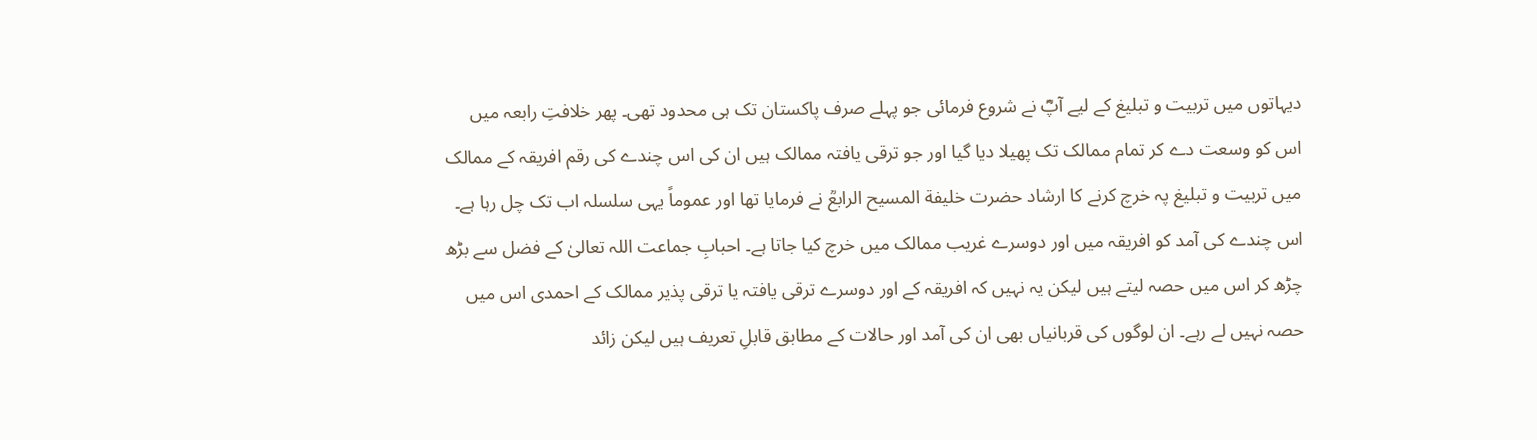دیہاتوں میں تربیت و تبلیغ کے لیے آپؓ نے شروع فرمائی جو پہلے صرف پاکستان تک ہی محدود تھی۔ پھر خلافتِ رابعہ میں اس کو وسعت دے کر تمام ممالک تک پھیلا دیا گیا اور جو ترقی یافتہ ممالک ہیں ان کی اس چندے کی رقم افریقہ کے ممالک میں تربیت و تبلیغ پہ خرچ کرنے کا ارشاد حضرت خلیفة المسیح الرابعؒ نے فرمایا تھا اور عموماً یہی سلسلہ اب تک چل رہا ہے۔ اس چندے کی آمد کو افریقہ میں اور دوسرے غریب ممالک میں خرچ کیا جاتا ہے۔ احبابِ جماعت اللہ تعالیٰ کے فضل سے بڑھ چڑھ کر اس میں حصہ لیتے ہیں لیکن یہ نہیں کہ افریقہ کے اور دوسرے ترقی یافتہ یا ترقی پذیر ممالک کے احمدی اس میں حصہ نہیں لے رہے۔ ان لوگوں کی قربانیاں بھی ان کی آمد اور حالات کے مطابق قابلِ تعریف ہیں لیکن زائد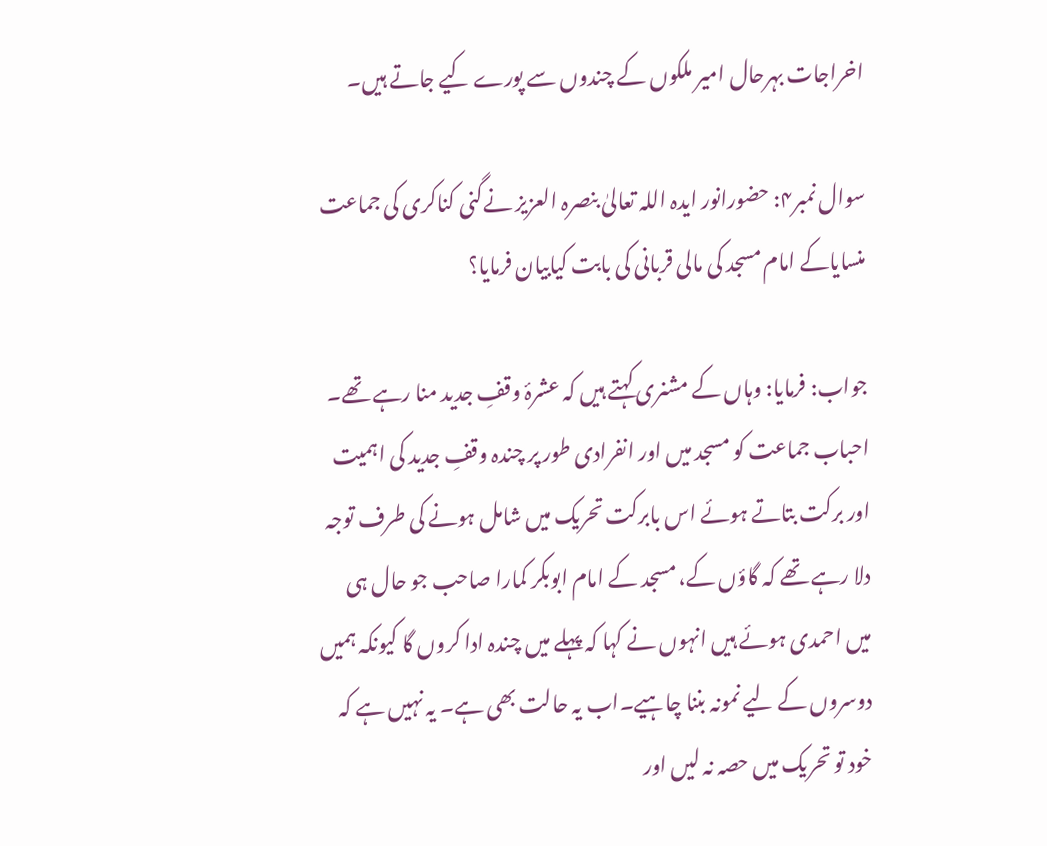اخراجات بہرحال امیر ملکوں کے چندوں سے پورے کیے جاتے ہیں۔

سوال نمبر۴: حضورانور ایدہ اللہ تعالیٰ بنصرہ العزیز نےگنی کناکری کی جماعت منسایاکے امام مسجد کی مالی قربانی کی بابت کیابیان فرمایا؟

جواب: فرمایا: وہاں کے مشنری کہتے ہیں کہ عشرۂ وقفِ جدید منا رہے تھے۔ احباب جماعت کو مسجد میں اور انفرادی طور پر چندہ وقفِ جدید کی اہمیت اور برکت بتاتے ہوئے اس بابرکت تحریک میں شامل ہونے کی طرف توجہ دلا رہے تھے کہ گاؤں کے، مسجد کے امام ابوبکر کمارا صاحب جو حال ہی میں احمدی ہوئے ہیں انہوں نے کہا کہ پہلے میں چندہ ادا کروں گا کیونکہ ہمیں دوسروں کے لیے نمونہ بننا چاہیے۔اب یہ حالت بھی ہے۔ یہ نہیں ہے کہ خود تو تحریک میں حصہ نہ لیں اور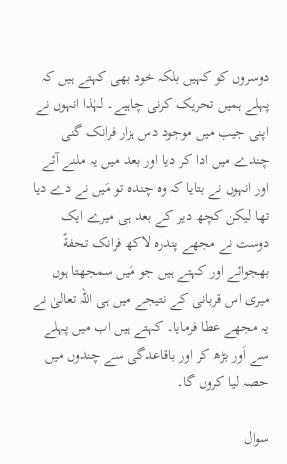دوسروں کو کہیں بلکہ خود بھی کہتے ہیں کہ پہلے ہمیں تحریک کرنی چاہیے۔ لہٰذا انہوں نے اپنی جیب میں موجود دس ہزار فرانک گنی چندے میں ادا کر دیا اور بعد میں یہ ملنے آئے اور انہوں نے بتایا کہ وہ چندہ تو مَیں نے دے دیا تھا لیکن کچھ دیر کے بعد ہی میرے ایک دوست نے مجھے پندرہ لاکھ فرانک تحفةً بھجوائے اور کہتے ہیں جو مَیں سمجھتا ہوں میری اس قربانی کے نتیجے میں ہی اللہ تعالیٰ نے یہ مجھے عطا فرمایا۔ کہتے ہیں اب میں پہلے سے اَور بڑھ کر اور باقاعدگی سے چندوں میں حصہ لیا کروں گا۔

سوال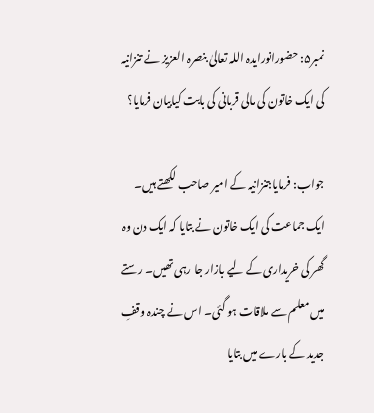نمبر۵: حضورانورایدہ اللہ تعالیٰ بنصرہ العزیز نے تنزانیہ کی ایک خاتون کی مالی قربانی کی بابت کیابیان فرمایا؟

جواب: فرمایا:تنزانیہ کے امیر صاحب لکھتے ہیں۔ ایک جماعت کی ایک خاتون نے بتایا کہ ایک دن وہ گھر کی خریداری کے لیے بازار جا رہی تھیں۔ رستے میں معلم سے ملاقات ہو گئی۔ اس نے چندہ وقفِ جدید کے بارے میں بتایا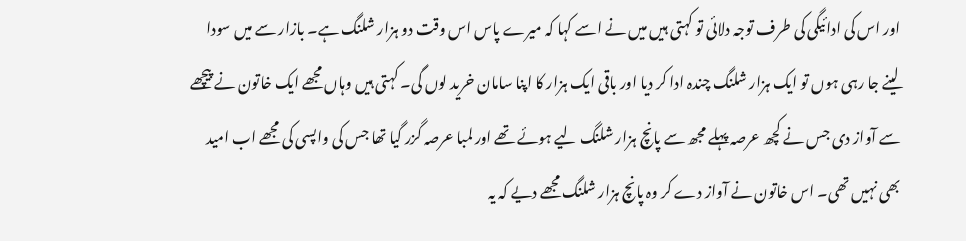اور اس کی ادائیگی کی طرف توجہ دلائی تو کہتی ہیں میں نے اسے کہا کہ میرے پاس اس وقت دو ہزار شلنگ ہے۔ بازار سے میں سودا لینے جا رہی ہوں تو ایک ہزار شلنگ چندہ ادا کر دیا اور باقی ایک ہزار کا اپنا سامان خرید لوں گی۔ کہتی ہیں وہاں مجھے ایک خاتون نے پیچھے سے آواز دی جس نے کچھ عرصہ پہلے مجھ سے پانچ ہزار شلنگ لیے ہوئے تھے اور لمبا عرصہ گزر گیا تھا جس کی واپسی کی مجھے اب امید بھی نہیں تھی۔ اس خاتون نے آواز دے کر وہ پانچ ہزار شلنگ مجھے دیے کہ یہ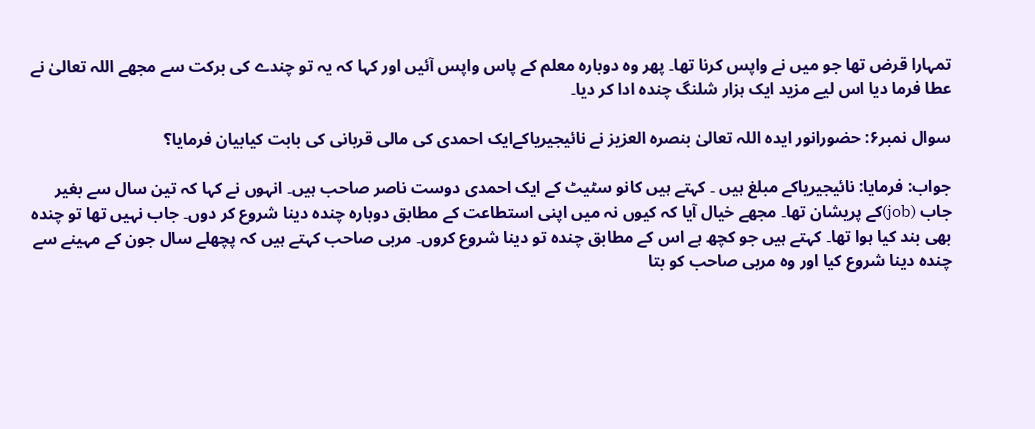تمہارا قرض تھا جو میں نے واپس کرنا تھا۔ پھر وہ دوبارہ معلم کے پاس واپس آئیں اور کہا کہ یہ تو چندے کی برکت سے مجھے اللہ تعالیٰ نے عطا فرما دیا اس لیے مزید ایک ہزار شلنگ چندہ ادا کر دیا۔

سوال نمبر۶: حضورانور ایدہ اللہ تعالیٰ بنصرہ العزیز نے نائیجیریاکےایک احمدی کی مالی قربانی کی بابت کیابیان فرمایا؟

جواب: فرمایا: نائیجیریاکے مبلغ ہیں ۔ کہتے ہیں کانو سٹیٹ کے ایک احمدی دوست ناصر صاحب ہیں۔ انہوں نے کہا کہ تین سال سے بغیر جاب (job)کے پریشان تھا۔ مجھے خیال آیا کہ کیوں نہ میں اپنی استطاعت کے مطابق دوبارہ چندہ دینا شروع کر دوں۔ جاب نہیں تھا تو چندہ بھی بند کیا ہوا تھا۔ کہتے ہیں جو کچھ ہے اس کے مطابق چندہ تو دینا شروع کروں۔ مربی صاحب کہتے ہیں کہ پچھلے سال جون کے مہینے سے چندہ دینا شروع کیا اور وہ مربی صاحب کو بتا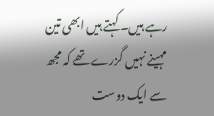رہے ہیں۔ کہتے ہیں ابھی تین مہینے نہیں گزرے تھے کہ مجھ سے ایک دوست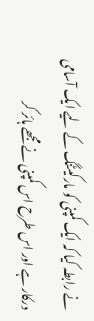نے رابطہ کیا کہ ایک کمپنی کو مارکیٹنگ کے لیے ایک آسامی درکار ہے اور اس طرح اس کمپنی نے مجھے ہائر کر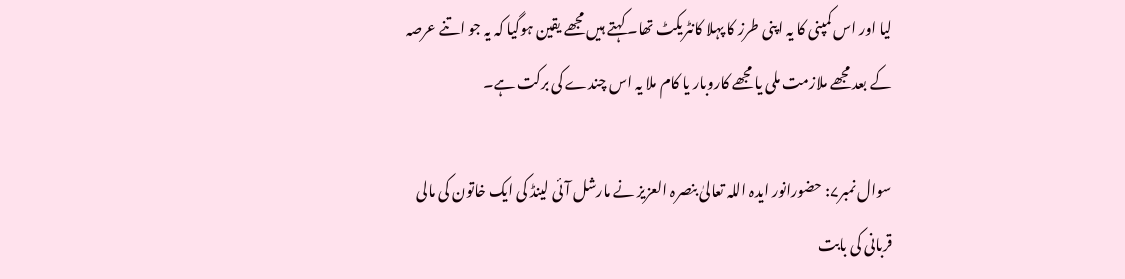لیا اور اس کمپنی کا یہ اپنی طرز کا پہلا کانٹریکٹ تھا۔ کہتے ہیں مجھے یقین ہوگیا کہ یہ جو اتنے عرصہ کے بعد مجھے ملازمت ملی یا مجھے کاروبار یا کام ملا یہ اس چندے کی برکت ہے۔

سوال نمبر۷: حضورانور ایدہ اللہ تعالیٰ بنصرہ العزیز نے مارشل آئی لینڈ کی ایک خاتون کی مالی قربانی کی بابت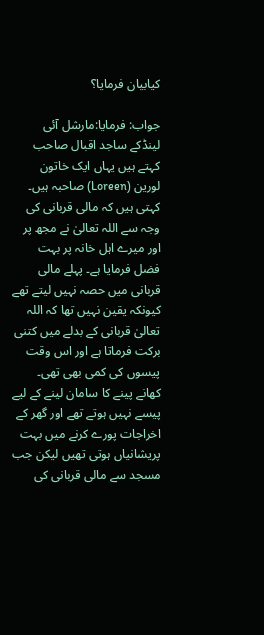کیابیان فرمایا؟

جواب: فرمایا:مارشل آئی لینڈکے ساجد اقبال صاحب کہتے ہیں یہاں ایک خاتون لورین (Loreen) صاحبہ ہیں۔ کہتی ہیں کہ مالی قربانی کی وجہ سے اللہ تعالیٰ نے مجھ پر اور میرے اہل خانہ پر بہت فضل فرمایا ہے۔ پہلے مالی قربانی میں حصہ نہیں لیتے تھے کیونکہ یقین نہیں تھا کہ اللہ تعالیٰ قربانی کے بدلے میں کتنی برکت فرماتا ہے اور اس وقت پیسوں کی کمی بھی تھی۔ کھانے پینے کا سامان لینے کے لیے پیسے نہیں ہوتے تھے اور گھر کے اخراجات پورے کرنے میں بہت پریشانیاں ہوتی تھیں لیکن جب مسجد سے مالی قربانی کی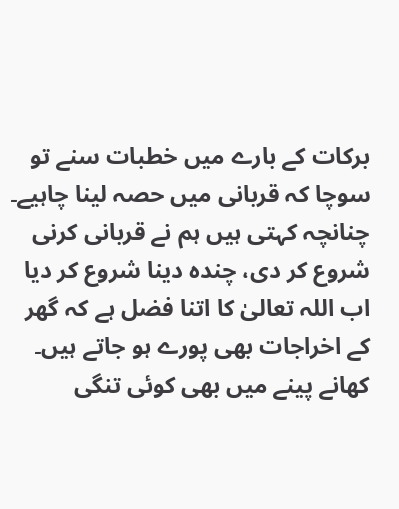برکات کے بارے میں خطبات سنے تو سوچا کہ قربانی میں حصہ لینا چاہیے۔ چنانچہ کہتی ہیں ہم نے قربانی کرنی شروع کر دی، چندہ دینا شروع کر دیا اب اللہ تعالیٰ کا اتنا فضل ہے کہ گھر کے اخراجات بھی پورے ہو جاتے ہیں۔ کھانے پینے میں بھی کوئی تنگی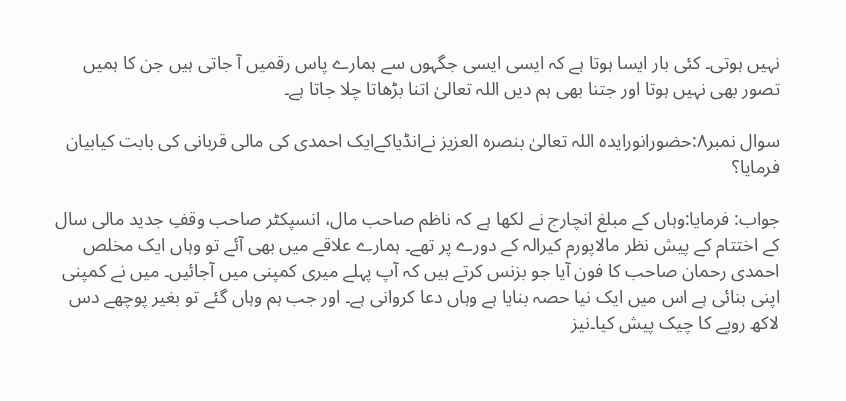نہیں ہوتی۔ کئی بار ایسا ہوتا ہے کہ ایسی ایسی جگہوں سے ہمارے پاس رقمیں آ جاتی ہیں جن کا ہمیں تصور بھی نہیں ہوتا اور جتنا بھی ہم دیں اللہ تعالیٰ اتنا بڑھاتا چلا جاتا ہے۔

سوال نمبر۸:حضورانورایدہ اللہ تعالیٰ بنصرہ العزیز نےانڈیاکےایک احمدی کی مالی قربانی کی بابت کیابیان فرمایا؟

جواب: فرمایا:وہاں کے مبلغ انچارج نے لکھا ہے کہ ناظم صاحب مال، انسپکٹر صاحب وقفِ جدید مالی سال کے اختتام کے پیش نظر مالاپورم کیرالہ کے دورے پر تھے۔ ہمارے علاقے میں بھی آئے تو وہاں ایک مخلص احمدی رحمان صاحب کا فون آیا جو بزنس کرتے ہیں کہ آپ پہلے میری کمپنی میں آجائیں۔ میں نے کمپنی اپنی بنائی ہے اس میں ایک نیا حصہ بنایا ہے وہاں دعا کروانی ہے۔ اور جب ہم وہاں گئے تو بغیر پوچھے دس لاکھ روپے کا چیک پیش کیا۔نیز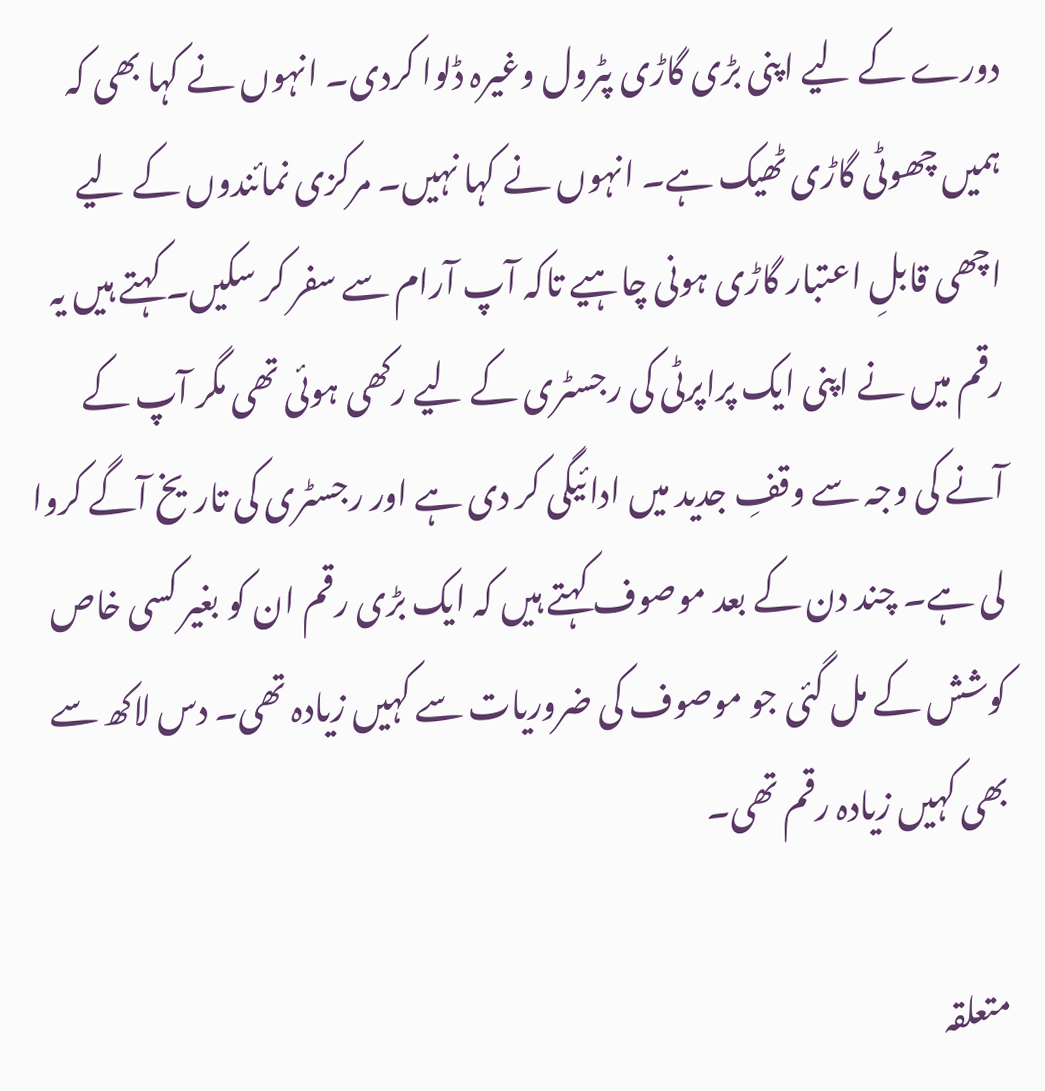دورے کے لیے اپنی بڑی گاڑی پٹرول وغیرہ ڈلوا کردی۔ انہوں نے کہا بھی کہ ہمیں چھوٹی گاڑی ٹھیک ہے۔ انہوں نے کہا نہیں۔ مرکزی نمائندوں کے لیے اچھی قابلِ اعتبار گاڑی ہونی چاہیے تاکہ آپ آرام سے سفر کر سکیں۔ کہتے ہیں یہ رقم میں نے اپنی ایک پراپرٹی کی رجسٹری کے لیے رکھی ہوئی تھی مگر آپ کے آنے کی وجہ سے وقفِ جدید میں ادائیگی کر دی ہے اور رجسٹری کی تاریخ آگے کروا لی ہے۔ چند دن کے بعد موصوف کہتے ہیں کہ ایک بڑی رقم ان کو بغیر کسی خاص کوشش کے مل گئی جو موصوف کی ضروریات سے کہیں زیادہ تھی۔ دس لاکھ سے بھی کہیں زیادہ رقم تھی۔

متعلقہ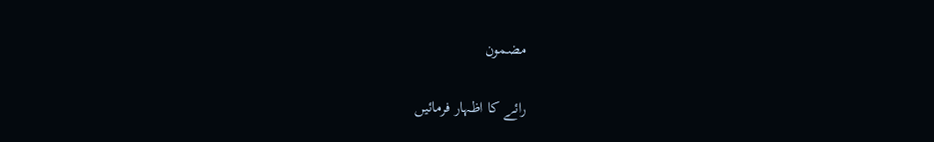مضمون

رائے کا اظہار فرمائیں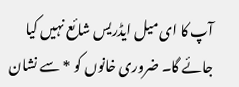آپ کا ای میل ایڈریس شائع نہیں کیا جائے گا۔ ضروری خانوں کو * سے نشان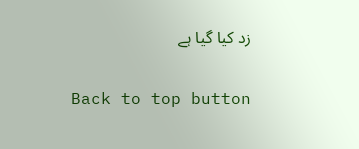زد کیا گیا ہے

Back to top button